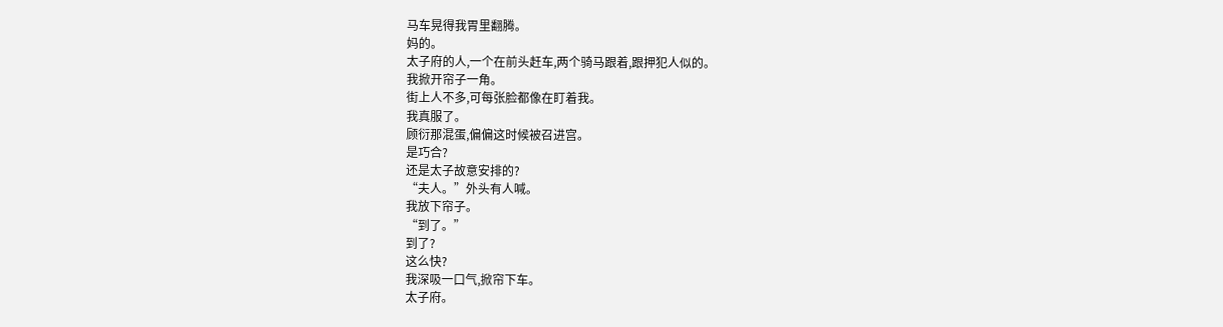马车晃得我胃里翻腾。
妈的。
太子府的人,一个在前头赶车,两个骑马跟着,跟押犯人似的。
我掀开帘子一角。
街上人不多,可每张脸都像在盯着我。
我真服了。
顾衍那混蛋,偏偏这时候被召进宫。
是巧合?
还是太子故意安排的?
“夫人。”外头有人喊。
我放下帘子。
“到了。”
到了?
这么快?
我深吸一口气,掀帘下车。
太子府。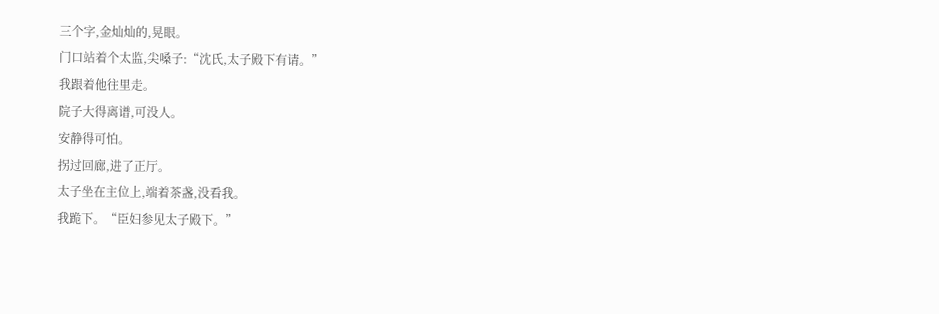三个字,金灿灿的,晃眼。
门口站着个太监,尖嗓子:“沈氏,太子殿下有请。”
我跟着他往里走。
院子大得离谱,可没人。
安静得可怕。
拐过回廊,进了正厅。
太子坐在主位上,端着茶盏,没看我。
我跪下。“臣妇参见太子殿下。”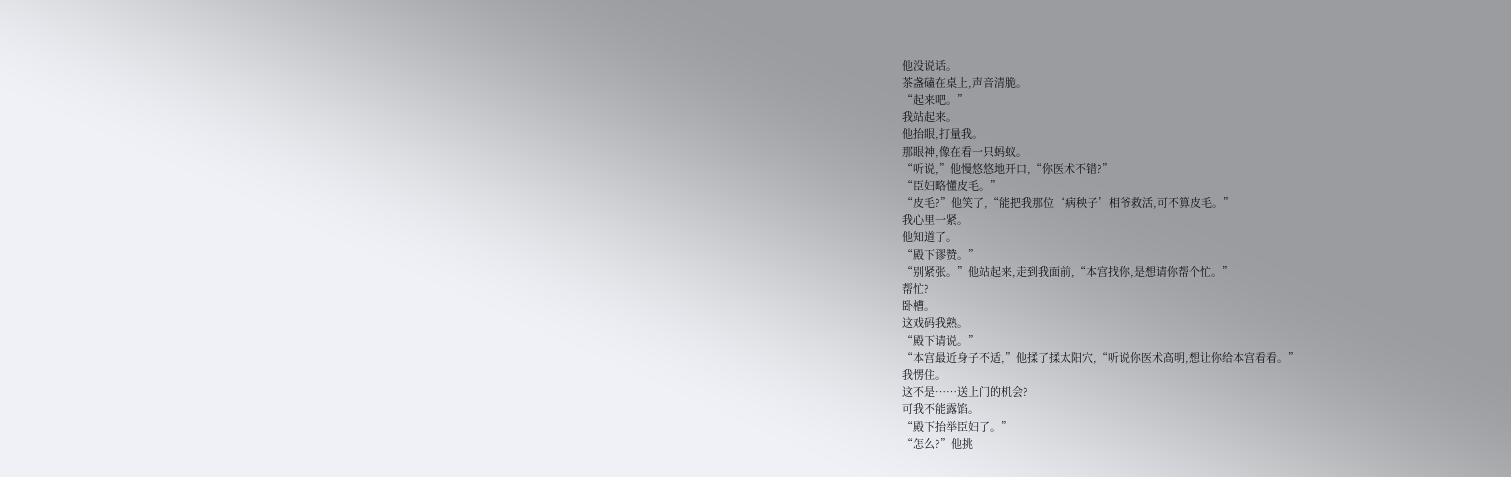他没说话。
茶盏磕在桌上,声音清脆。
“起来吧。”
我站起来。
他抬眼,打量我。
那眼神,像在看一只蚂蚁。
“听说,”他慢悠悠地开口,“你医术不错?”
“臣妇略懂皮毛。”
“皮毛?”他笑了,“能把我那位‘病秧子’相爷救活,可不算皮毛。”
我心里一紧。
他知道了。
“殿下谬赞。”
“别紧张。”他站起来,走到我面前,“本宫找你,是想请你帮个忙。”
帮忙?
卧槽。
这戏码我熟。
“殿下请说。”
“本宫最近身子不适,”他揉了揉太阳穴,“听说你医术高明,想让你给本宫看看。”
我愣住。
这不是……送上门的机会?
可我不能露馅。
“殿下抬举臣妇了。”
“怎么?”他挑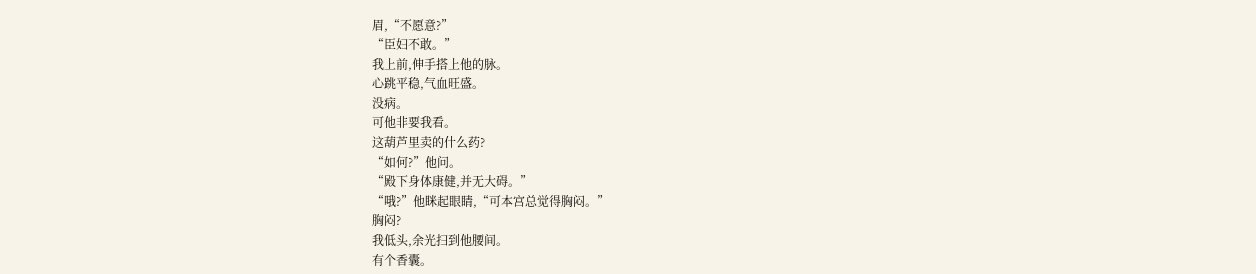眉,“不愿意?”
“臣妇不敢。”
我上前,伸手搭上他的脉。
心跳平稳,气血旺盛。
没病。
可他非要我看。
这葫芦里卖的什么药?
“如何?”他问。
“殿下身体康健,并无大碍。”
“哦?”他眯起眼睛,“可本宫总觉得胸闷。”
胸闷?
我低头,余光扫到他腰间。
有个香囊。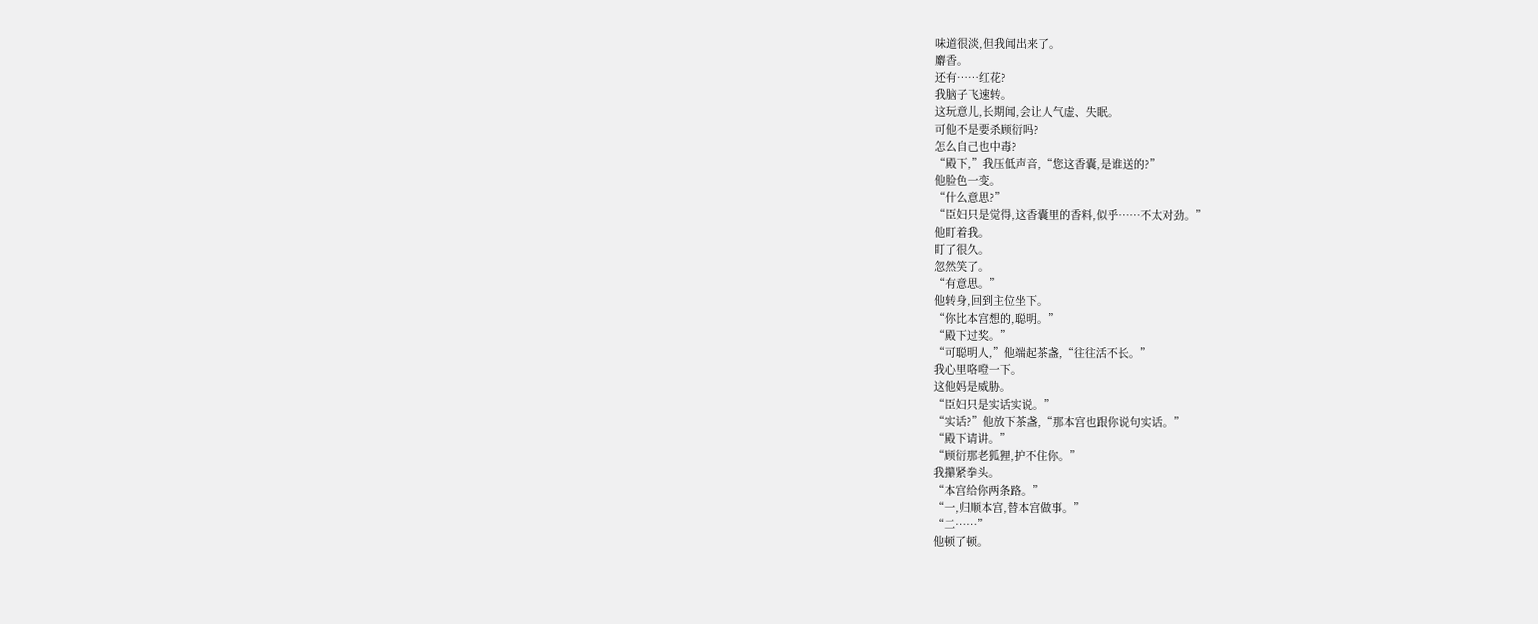味道很淡,但我闻出来了。
麝香。
还有……红花?
我脑子飞速转。
这玩意儿,长期闻,会让人气虚、失眠。
可他不是要杀顾衍吗?
怎么自己也中毒?
“殿下,”我压低声音,“您这香囊,是谁送的?”
他脸色一变。
“什么意思?”
“臣妇只是觉得,这香囊里的香料,似乎……不太对劲。”
他盯着我。
盯了很久。
忽然笑了。
“有意思。”
他转身,回到主位坐下。
“你比本宫想的,聪明。”
“殿下过奖。”
“可聪明人,”他端起茶盏,“往往活不长。”
我心里咯噔一下。
这他妈是威胁。
“臣妇只是实话实说。”
“实话?”他放下茶盏,“那本宫也跟你说句实话。”
“殿下请讲。”
“顾衍那老狐狸,护不住你。”
我攥紧拳头。
“本宫给你两条路。”
“一,归顺本宫,替本宫做事。”
“二……”
他顿了顿。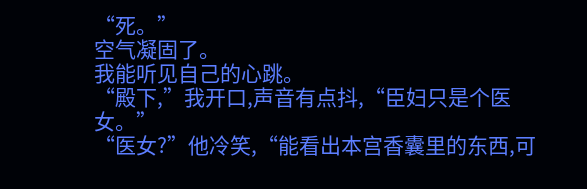“死。”
空气凝固了。
我能听见自己的心跳。
“殿下,”我开口,声音有点抖,“臣妇只是个医女。”
“医女?”他冷笑,“能看出本宫香囊里的东西,可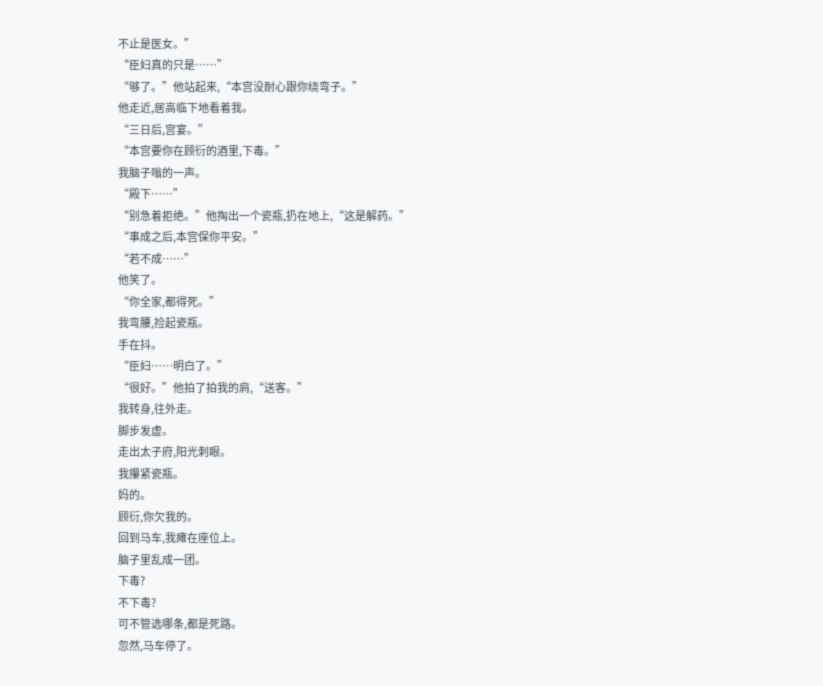不止是医女。”
“臣妇真的只是……”
“够了。”他站起来,“本宫没耐心跟你绕弯子。”
他走近,居高临下地看着我。
“三日后,宫宴。”
“本宫要你在顾衍的酒里,下毒。”
我脑子嗡的一声。
“殿下……”
“别急着拒绝。”他掏出一个瓷瓶,扔在地上,“这是解药。”
“事成之后,本宫保你平安。”
“若不成……”
他笑了。
“你全家,都得死。”
我弯腰,捡起瓷瓶。
手在抖。
“臣妇……明白了。”
“很好。”他拍了拍我的肩,“送客。”
我转身,往外走。
脚步发虚。
走出太子府,阳光刺眼。
我攥紧瓷瓶。
妈的。
顾衍,你欠我的。
回到马车,我瘫在座位上。
脑子里乱成一团。
下毒?
不下毒?
可不管选哪条,都是死路。
忽然,马车停了。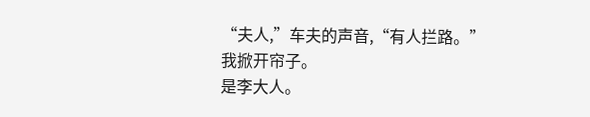“夫人,”车夫的声音,“有人拦路。”
我掀开帘子。
是李大人。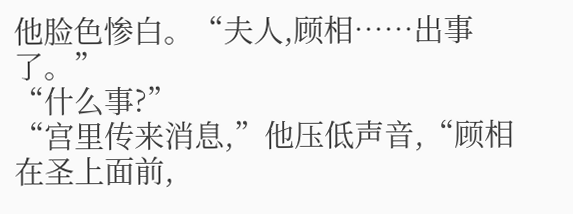他脸色惨白。“夫人,顾相……出事了。”
“什么事?”
“宫里传来消息,”他压低声音,“顾相在圣上面前,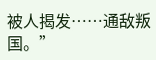被人揭发……通敌叛国。”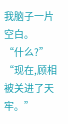我脑子一片空白。
“什么?”
“现在,顾相被关进了天牢。”